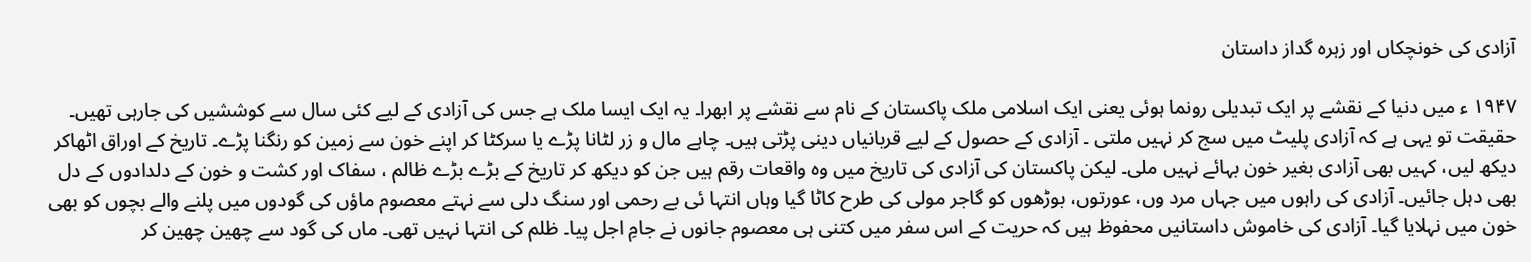آزادی کی خونچکاں اور زہرہ گداز داستان

۱۹۴۷ ء میں دنیا کے نقشے پر ایک تبدیلی رونما ہوئی یعنی ایک اسلامی ملک پاکستان کے نام سے نقشے پر ابھرا۔ یہ ایک ایسا ملک ہے جس کی آزادی کے لیے کئی سال سے کوششیں کی جارہی تھیں۔ حقیقت تو یہی ہے کہ آزادی پلیٹ میں سج کر نہیں ملتی ۔ آزادی کے حصول کے لیے قربانیاں دینی پڑتی ہیں۔ چاہے مال و زر لٹانا پڑے یا سرکٹا کر اپنے خون سے زمین کو رنگنا پڑے۔ تاریخ کے اوراق اٹھاکر دیکھ لیں، کہیں بھی آزادی بغیر خون بہائے نہیں ملی۔ لیکن پاکستان کی آزادی کی تاریخ میں وہ واقعات رقم ہیں جن کو دیکھ کر تاریخ کے بڑے بڑے ظالم ، سفاک اور کشت و خون کے دلدادوں کے دل بھی دہل جائیں۔ آزادی کی راہوں میں جہاں مرد وں، عورتوں، بوڑھوں کو گاجر مولی کی طرح کاٹا گیا وہاں انتہا ئی بے رحمی اور سنگ دلی سے نہتے معصوم ماؤں کی گودوں میں پلنے والے بچوں کو بھی خون میں نہلایا گیا۔ آزادی کی خاموش داستانیں محفوظ ہیں کہ حریت کے اس سفر میں کتنی ہی معصوم جانوں نے جامِ اجل پیا۔ ظلم کی انتہا نہیں تھی۔ ماں کی گود سے چھین چھین کر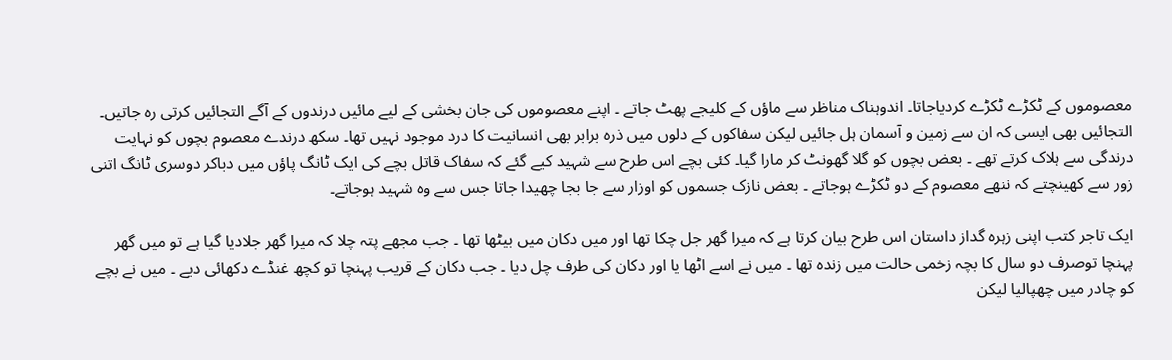معصوموں کے ٹکڑے ٹکڑے کردیاجاتا۔ اندوہناک مناظر سے ماؤں کے کلیجے پھٹ جاتے ۔ اپنے معصوموں کی جان بخشی کے لیے مائیں درندوں کے آگے التجائیں کرتی رہ جاتیں۔ التجائیں بھی ایسی کہ ان سے زمین و آسمان ہل جائیں لیکن سفاکوں کے دلوں میں ذرہ برابر بھی انسانیت کا درد موجود نہیں تھا۔ سکھ درندے معصوم بچوں کو نہایت درندگی سے ہلاک کرتے تھے ۔ بعض بچوں کو گلا گھونٹ کر مارا گیا۔ کئی بچے اس طرح سے شہید کیے گئے کہ سفاک قاتل بچے کی ایک ٹانگ پاؤں میں دباکر دوسری ٹانگ اتنی زور سے کھینچتے کہ ننھے معصوم کے دو ٹکڑے ہوجاتے ۔ بعض نازک جسموں کو اوزار سے جا بجا چھیدا جاتا جس سے وہ شہید ہوجاتے۔

ایک تاجر کتب اپنی زہرہ گداز داستان اس طرح بیان کرتا ہے کہ میرا گھر جل چکا تھا اور میں دکان میں بیٹھا تھا ۔ جب مجھے پتہ چلا کہ میرا گھر جلادیا گیا ہے تو میں گھر پہنچا توصرف دو سال کا بچہ زخمی حالت میں زندہ تھا ۔ میں نے اسے اٹھا یا اور دکان کی طرف چل دیا ۔ جب دکان کے قریب پہنچا تو کچھ غنڈے دکھائی دیے ۔ میں نے بچے کو چادر میں چھپالیا لیکن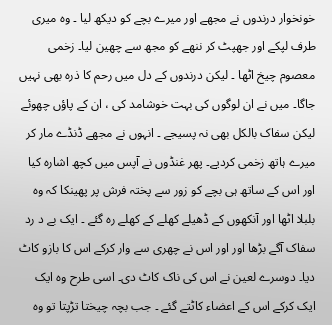خونخوار درندوں نے مجھے اور میرے بچے کو دیکھ لیا ۔ وہ میری طرف لپکے اور جھپٹ کر ننھے کو مجھ سے چھین لیا۔ زخمی معصوم چیخ اٹھا ۔ لیکن درندوں کے دل میں رحم کا ذرہ بھی نہیں جاگا۔ میں نے ان لوگوں کی بہت خوشامد کی ، ان کے پاؤں چھوئے لیکن سفاک بالکل بھی نہ پسیجے ۔ انہوں نے مجھے ڈنڈے مار کر میرے ہاتھ زخمی کردیے۔ پھر غنڈوں نے آپس میں کچھ اشارہ کیا اور اس کے ساتھ ہی بچے کو زور سے پختہ فرش پر پھینکا کہ وہ بلبلا اٹھا اور آنکھوں کے ڈھیلے کھلے کے کھلے رہ گئے ۔ ایک بے د رد سفاک آگے بڑھا اور اور اس نے چھری سے وار کرکے اس کا بازو کاٹ دیا۔ دوسرے لعین نے اس کی ناک کاٹ دی۔ اسی طرح وہ ایک ایک کرکے اس کے اعضاء کاٹتے گئے ۔ جب بچہ چیختا تڑپتا تو وہ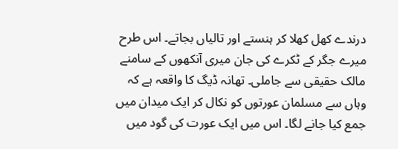درندے کھل کھلا کر ہنستے اور تالیاں بجاتے۔ اس طرح میرے جگر کے ٹکرے کی جان میری آنکھوں کے سامنے مالک حقیقی سے جاملی۔ تھانہ ڈیگ کا واقعہ ہے کہ وہاں سے مسلمان عورتوں کو نکال کر ایک میدان میں جمع کیا جانے لگا۔ اس میں ایک عورت کی گود میں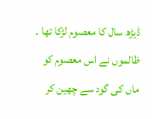ڈیڑھ سال کا معصوم لڑکا تھا ۔ ظالموں نے اس معصوم کو ماں کی گود سے چھین کر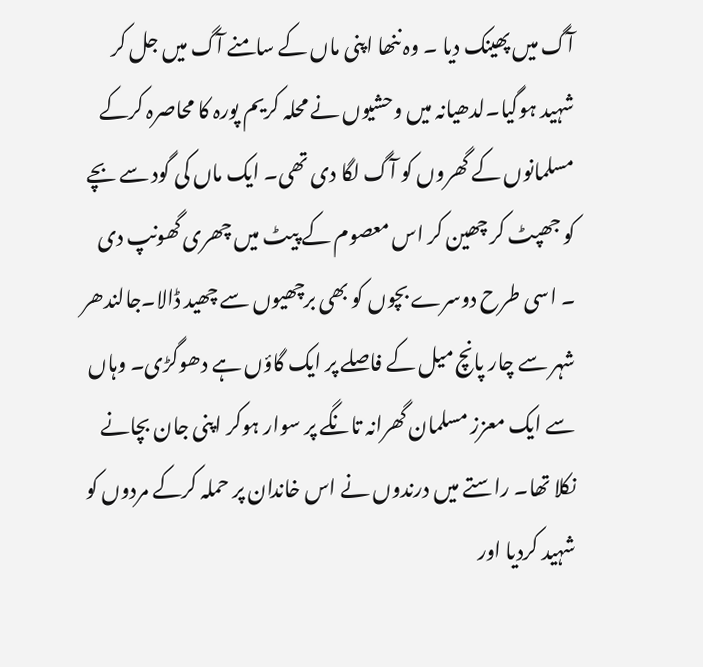آگ میں پھینک دیا ۔ وہ ننھا اپنی ماں کے سامنے آگ میں جل کر شہید ہوگیا۔لدھیانہ میں وحشیوں نے محلہ کریم پورہ کا محاصرہ کرکے مسلمانوں کے گھروں کو آگ لگا دی تھی۔ ایک ماں کی گود سے بچے کو جھپٹ کر چھین کر اس معصوم کے پیٹ میں چھری گھونپ دی ۔ اسی طرح دوسرے بچوں کو بھی برچھیوں سے چھید ڈالا۔جالندھر شہر سے چار پانچ میل کے فاصلے پر ایک گاؤں ہے دھوگڑی۔ وہاں سے ایک معزز مسلمان گھرانہ تانگے پر سوار ہوکر اپنی جان بچانے نکلا تھا۔ راستے میں درندوں نے اس خاندان پر حملہ کرکے مردوں کو شہید کردیا اور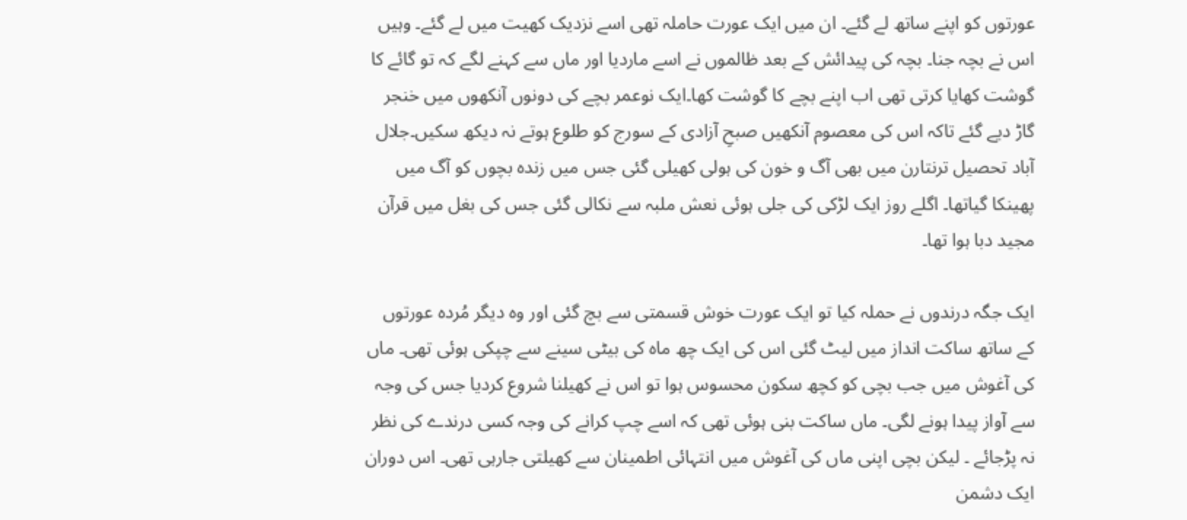عورتوں کو اپنے ساتھ لے گئے۔ ان میں ایک عورت حاملہ تھی اسے نزدیک کھیت میں لے گئے۔ وہیں اس نے بچہ جنا۔ بچہ کی پیدائش کے بعد ظالموں نے اسے ماردیا اور ماں سے کہنے لگے کہ تو گائے کا گوشت کھایا کرتی تھی اب اپنے بچے کا گوشت کھا۔ایک نوعمر بچے کی دونوں آنکھوں میں خنجر گاڑ دیے گئے تاکہ اس کی معصوم آنکھیں صبحِ آزادی کے سورج کو طلوع ہوتے نہ دیکھ سکیں۔جلال آباد تحصیل ترنتارن میں بھی آگ و خون کی ہولی کھیلی گئی جس میں زندہ بچوں کو آگ میں پھینکا گیاتھا۔ اگلے روز ایک لڑکی کی جلی ہوئی نعش ملبہ سے نکالی گئی جس کی بغل میں قرآن مجید دبا ہوا تھا۔

ایک جگہ درندوں نے حملہ کیا تو ایک عورت خوش قسمتی سے بچ گئی اور وہ دیگر مُردہ عورتوں کے ساتھ ساکت انداز میں لیٹ گئی اس کی ایک چھ ماہ کی بیٹی سینے سے چپکی ہوئی تھی۔ ماں کی آغوش میں جب بچی کو کچھ سکون محسوس ہوا تو اس نے کھیلنا شروع کردیا جس کی وجہ سے آواز پیدا ہونے لگی۔ ماں ساکت بنی ہوئی تھی کہ اسے چپ کرانے کی وجہ کسی درندے کی نظر نہ پڑجائے ۔ لیکن بچی اپنی ماں کی آغوش میں انتہائی اطمینان سے کھیلتی جارہی تھی۔ اس دوران ایک دشمن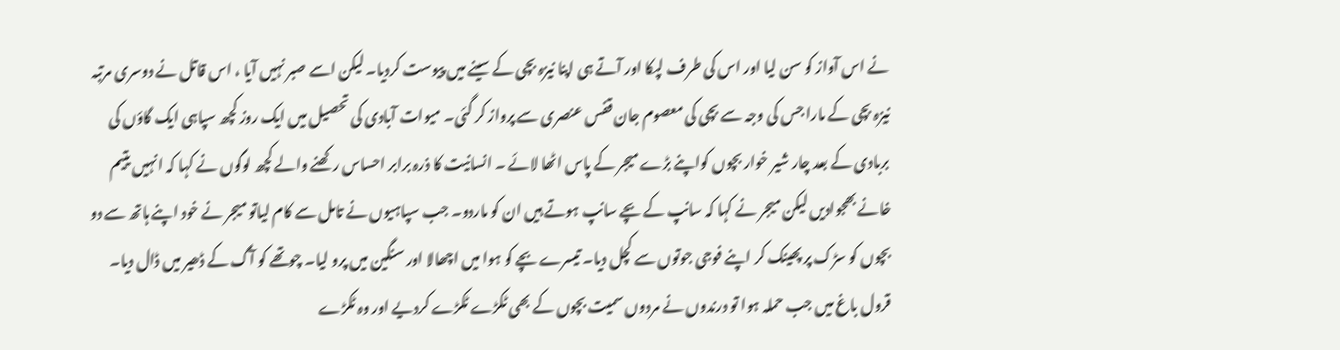نے اس آواز کو سن لیا اور اس کی طرف لپکا اور آتے ہی اپنا نیزہ بچی کے سینے میں پیوست کردیا۔ لیکن اسے صبر نہیں آیا ، اس قاتل نے دوسری مرتبہ نیزہ بچی کے مارا جس کی وجہ سے بچی کی معصوم جان قفس عنصری سے پرواز کر گئی۔ میوات آبادی کی تحصیل میں ایک روز کچھ سپاہی ایک گاؤں کی بربادی کے بعد چار شیر خوار بچوں کواپنے بڑے میجر کے پاس اٹھا لائے ۔ انسانیت کا ذرہ برابر احساس رکھنے والے کچھ لوگوں نے کہا کہ انہیں یتیم خانے بھجوادیں لیکن میجر نے کہا کہ سانپ کے بچے سانپ ہوتے ہیں ان کو ماردو۔ جب سپاہیوں نے تامل سے کام لیاتو میجر نے خود اپنے ہاتھ سے دو بچوں کو سڑک پر پھینک کر اپنے فوجی جوتوں سے کچل دیا۔ تیسرے بچے کو ہوا میں اچھالا اور سنگین میں پرو لیا۔ چوتھے کو آگ کے ڈھیر میں ڈال دیا۔ قرول باغ میں جب حملہ ہوا تو درندوں نے مردوں سمیت بچوں کے بھی ٹکڑے ٹکڑے کردیے اور وہ ٹکڑے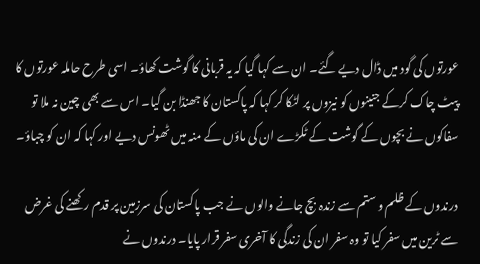عورتوں کی گود میں ڈال دیے گئے۔ ان سے کہا گیا کہ یہ قربانی کا گوشت کھاؤ۔ اسی طرح حاملہ عورتوں کا پیٹ چاک کرکے جنینوں کو نیزوں پر لٹکا کر کہا کہ پاکستان کا جھنڈا بن گیا۔ اس سے بھی چین نہ ملا تو سفاکوں نے بچوں کے گوشت کے ٹکڑے ان کی ماؤں کے منہ میں ٹھونس دیے اور کہا کہ ان کو چباؤ۔

درندوں کے ظلم و ستم سے زندہ بچ جانے والوں نے جب پاکستان کی سرزمین پر قدم رکھنے کی غرض سے ٹرین میں سفر کیا تو وہ سفر ان کی زندگی کا آخری سفر قرار پایا۔ درندوں نے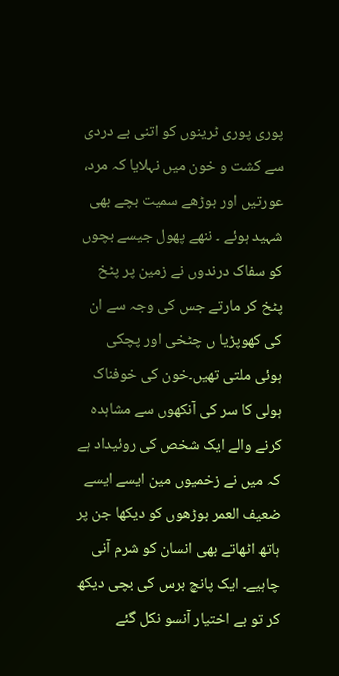پوری پوری ٹرینوں کو اتنی بے دردی سے کشت و خون میں نہلایا کہ مرد، عورتیں اور بوڑھے سمیت بچے بھی شہید ہوئے ۔ ننھے پھول جیسے بچوں کو سفاک درندوں نے زمین پر پٹخ پٹخ کر مارتے جس کی وجہ سے ان کی کھوپڑیا ں چٹخی اور پچکی ہوئی ملتی تھیں۔خون کی خوفناک ہولی کا سر کی آنکھوں سے مشاہدہ کرنے والے ایک شخص کی روئیداد ہے کہ میں نے زخمیوں مین ایسے ایسے ضعیف العمر بوڑھوں کو دیکھا جن پر ہاتھ اٹھاتے بھی انسان کو شرم آنی چاہیے۔ ایک پانچ برس کی بچی دیکھ کر تو بے اختیار آنسو نکل گئے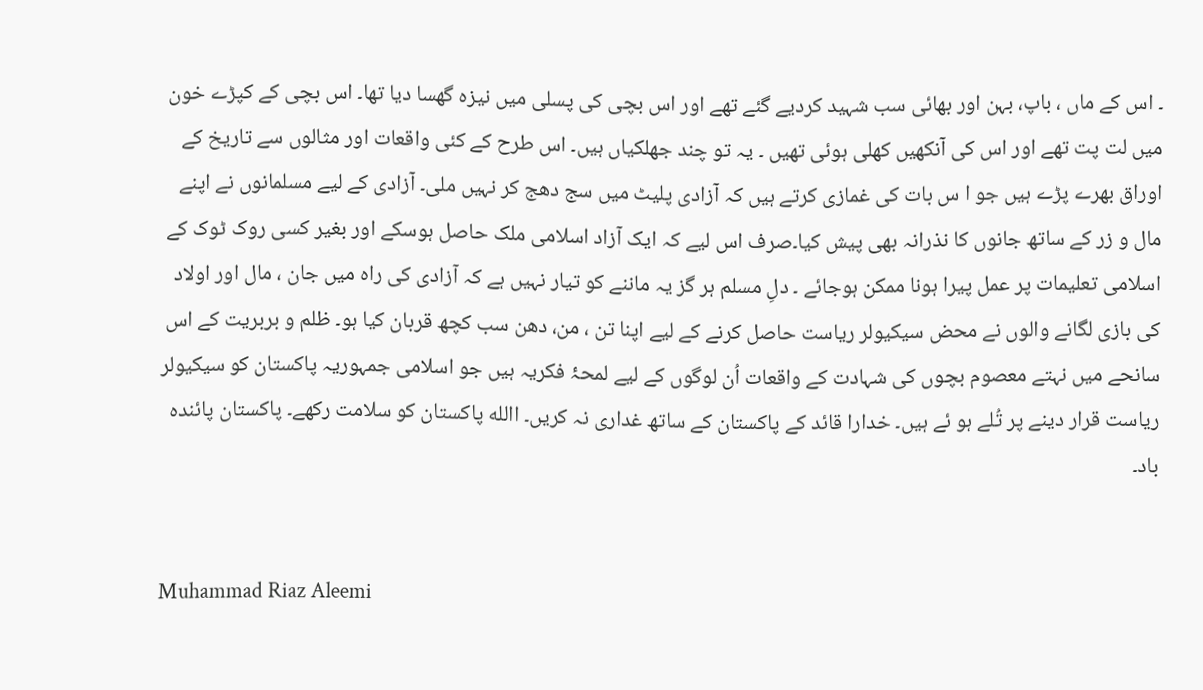۔ اس کے ماں ، باپ، بہن اور بھائی سب شہید کردیے گئے تھے اور اس بچی کی پسلی میں نیزہ گھسا دیا تھا۔ اس بچی کے کپڑے خون میں لت پت تھے اور اس کی آنکھیں کھلی ہوئی تھیں ۔ یہ تو چند جھلکیاں ہیں۔ اس طرح کے کئی واقعات اور مثالوں سے تاریخ کے اوراق بھرے پڑے ہیں جو ا س بات کی غمازی کرتے ہیں کہ آزادی پلیٹ میں سج دھج کر نہیں ملی۔ آزادی کے لیے مسلمانوں نے اپنے مال و زر کے ساتھ جانوں کا نذرانہ بھی پیش کیا۔صرف اس لیے کہ ایک آزاد اسلامی ملک حاصل ہوسکے اور بغیر کسی روک ٹوک کے اسلامی تعلیمات پر عمل پیرا ہونا ممکن ہوجائے ۔ دلِ مسلم ہر گز یہ ماننے کو تیار نہیں ہے کہ آزادی کی راہ میں جان ، مال اور اولاد کی بازی لگانے والوں نے محض سیکیولر ریاست حاصل کرنے کے لیے اپنا تن ، من، دھن سب کچھ قربان کیا ہو۔ ظلم و بربریت کے اس سانحے میں نہتے معصوم بچوں کی شہادت کے واقعات اُن لوگوں کے لیے لمحۂ فکریہ ہیں جو اسلامی جمہوریہ پاکستان کو سیکیولر ریاست قرار دینے پر تُلے ہو ئے ہیں۔ خدارا قائد کے پاکستان کے ساتھ غداری نہ کریں۔ االله پاکستان کو سلامت رکھے۔ پاکستان پائندہ باد۔


Muhammad Riaz Aleemi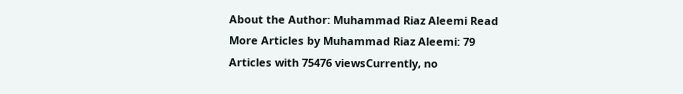About the Author: Muhammad Riaz Aleemi Read More Articles by Muhammad Riaz Aleemi: 79 Articles with 75476 viewsCurrently, no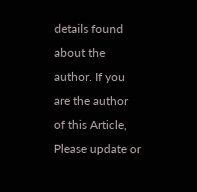details found about the author. If you are the author of this Article, Please update or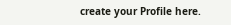create your Profile here.